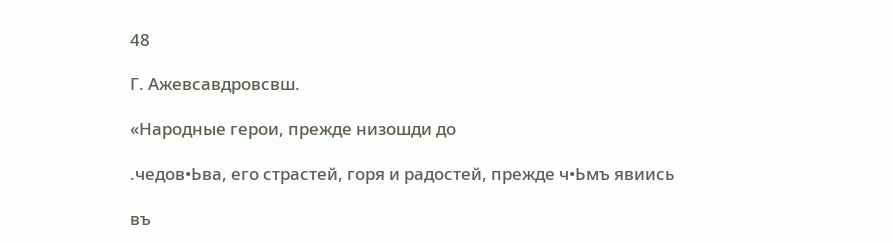48

Г. Ажевсавдровсвш.

«Народные герои, прежде низошди до

.чедов•Ьва, его страстей, горя и радостей, прежде ч•Ьмъ явиись

въ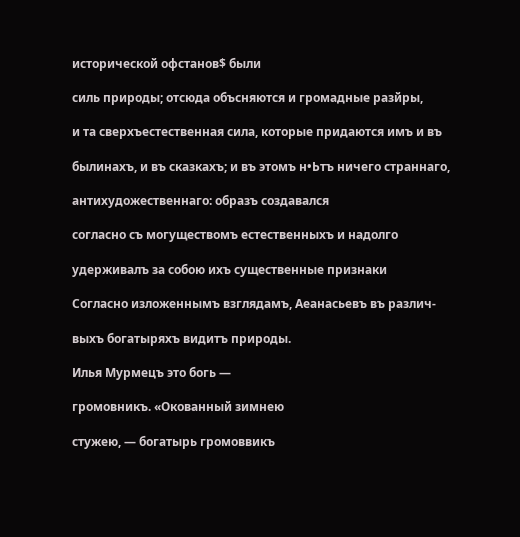исторической офстанов$ были

силь природы; отсюда объсняются и громадные разйры,

и та сверхъестественная сила, которые придаются имъ и въ

былинахъ, и въ сказкахъ; и въ этомъ н•Ьтъ ничего страннаго,

антихудожественнаго: образъ создавался

согласно съ могуществомъ естественныхъ и надолго

удерживалъ за собою ихъ существенные признаки

Согласно изложеннымъ взглядамъ, Аеанасьевъ въ различ-

выхъ богатыряхъ видитъ природы.

Илья Мурмецъ это богь —

громовникъ. «Окованный зимнею

стужею, — богатырь громоввикъ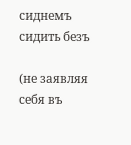сиднемъ сидить безъ

(не заявляя себя въ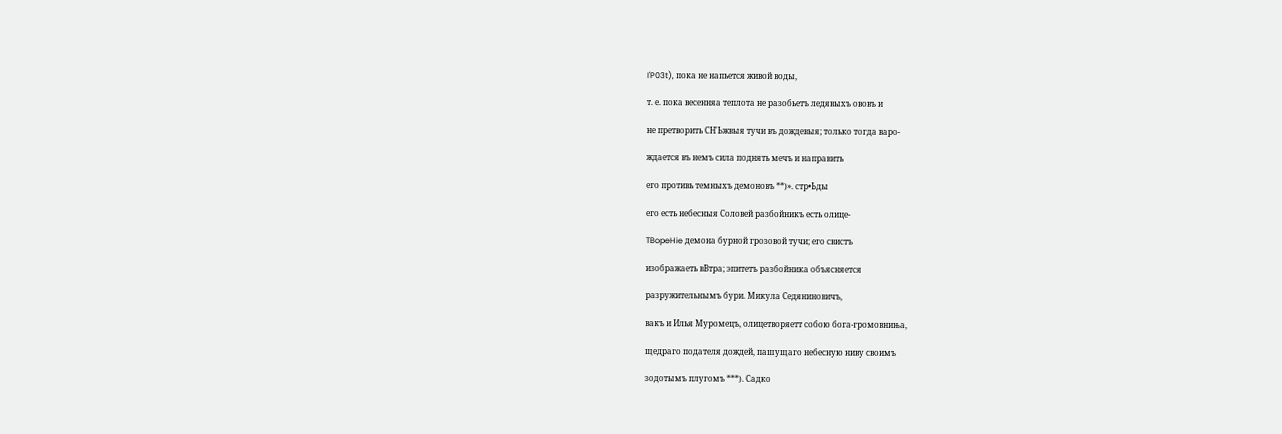I'P03t), пока не напьется живой воды,

т. е. пока весенняа теплота не разобьетъ ледявыхъ ововъ и

не претворить СН'Ьжвыя тучи въ дождевыя; только тогда варо-

ждается въ немъ сила поднять мечъ и направить

его противь темныхъ демоновъ **)». стр•Ьды

его есть небесныя Соловей разбойникъ есть олице-

TBopeHie демона бурной грозовой тучи; его свистъ

изображаеть вВтра; эпитетъ разбойника объясняется

разружительнымъ бури. Микула Седяниновичъ,

вакъ и Илья Муромецъ, олицетворяетт собою бога-громовниња,

щедраго подателя дождей, пашущаго небесную ниву своимъ

зодотымъ плугомъ ***). Садко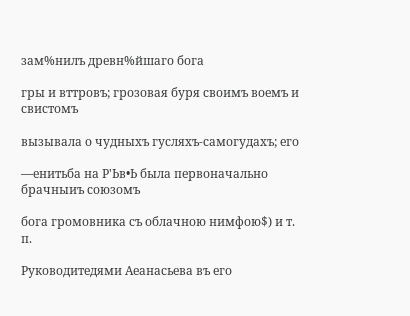зам%нилъ древн%йшаго бога

гры и вттровъ; грозовая буря своимъ воемъ и свистомъ

вызывала о чудныхъ гусляхъ-самогудахъ; его

—енитьба на Р'Ьв•Ь была первоначально брачныиъ союзомъ

бога громовника съ облачною нимфою$) и т. п.

Руководитедями Аеанасьева въ его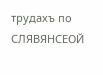трудахъ по СЛЯВЯНСЕОЙ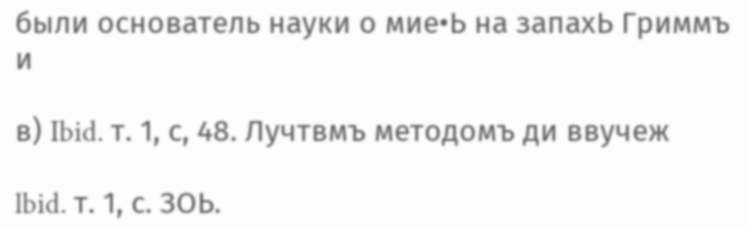были основатель науки о мие•Ь на запахЬ Гриммъ и

в) Ibid. т. 1, с, 48. Лучтвмъ методомъ ди ввучеж

lbid. т. 1, с. ЗОЬ.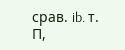срав. ib. т. П,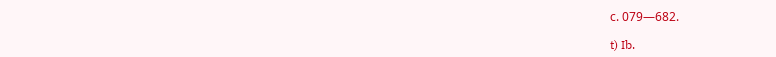с. 079—682.

t) Ib.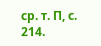ср. т. П, с. 214.